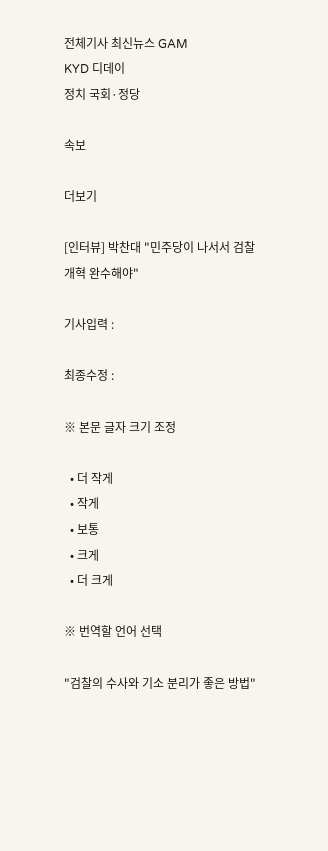전체기사 최신뉴스 GAM
KYD 디데이
정치 국회·정당

속보

더보기

[인터뷰] 박찬대 "민주당이 나서서 검찰개혁 완수해야"

기사입력 :

최종수정 :

※ 본문 글자 크기 조정

  • 더 작게
  • 작게
  • 보통
  • 크게
  • 더 크게

※ 번역할 언어 선택

"검찰의 수사와 기소 분리가 좋은 방법"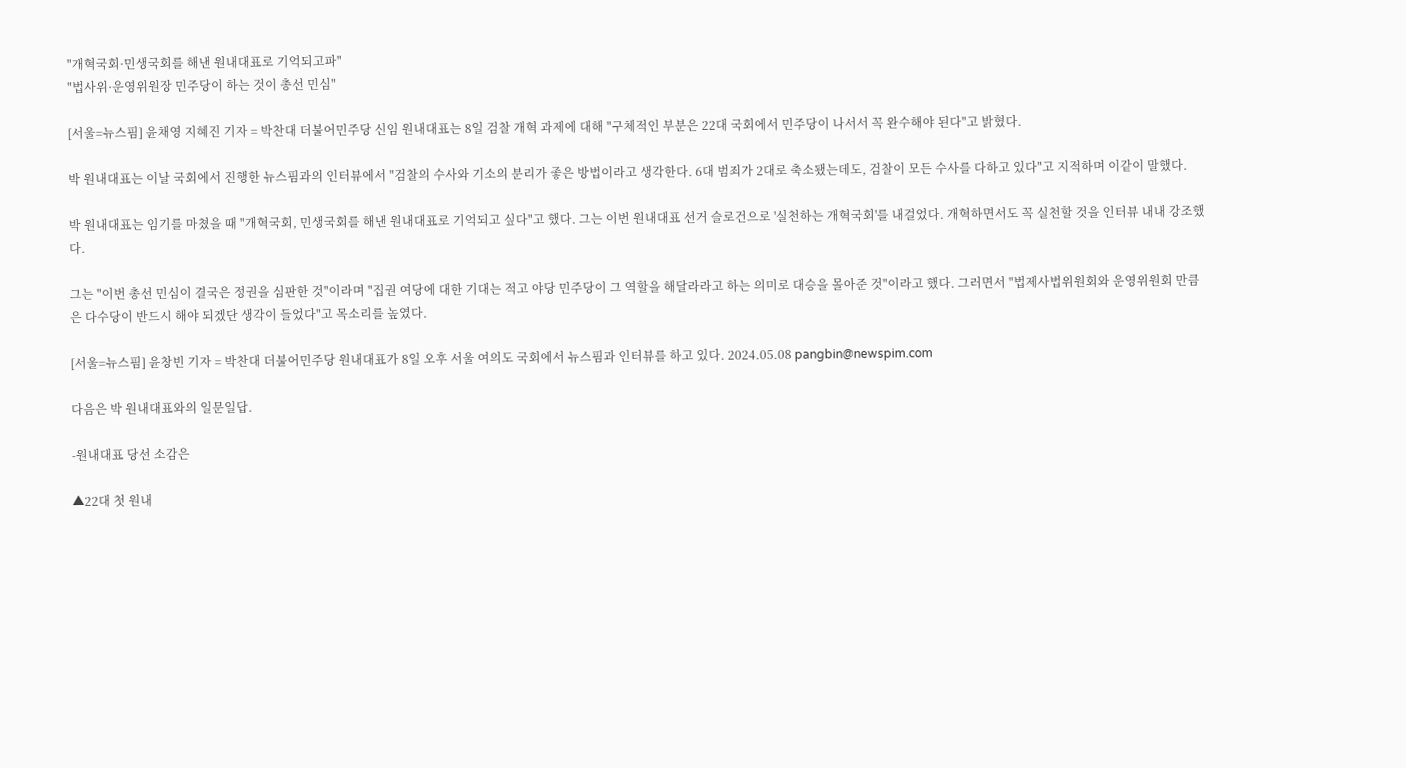"개혁국회·민생국회를 해낸 원내대표로 기억되고파"
"법사위·운영위원장 민주당이 하는 것이 총선 민심"

[서울=뉴스핌] 윤채영 지혜진 기자 = 박찬대 더불어민주당 신임 원내대표는 8일 검찰 개혁 과제에 대해 "구체적인 부분은 22대 국회에서 민주당이 나서서 꼭 완수해야 된다"고 밝혔다.

박 원내대표는 이날 국회에서 진행한 뉴스핌과의 인터뷰에서 "검찰의 수사와 기소의 분리가 좋은 방법이라고 생각한다. 6대 범죄가 2대로 축소됐는데도, 검찰이 모든 수사를 다하고 있다"고 지적하며 이같이 말했다.

박 원내대표는 임기를 마쳤을 때 "개혁국회, 민생국회를 해낸 원내대표로 기억되고 싶다"고 했다. 그는 이번 원내대표 선거 슬로건으로 '실천하는 개혁국회'를 내걸었다. 개혁하면서도 꼭 실천할 것을 인터뷰 내내 강조했다.

그는 "이번 총선 민심이 결국은 정권을 심판한 것"이라며 "집권 여당에 대한 기대는 적고 야당 민주당이 그 역할을 해달라라고 하는 의미로 대승을 몰아준 것"이라고 했다. 그러면서 "법제사법위원회와 운영위원회 만큼은 다수당이 반드시 해야 되겠단 생각이 들었다"고 목소리를 높였다.

[서울=뉴스핌] 윤창빈 기자 = 박찬대 더불어민주당 원내대표가 8일 오후 서울 여의도 국회에서 뉴스핌과 인터뷰를 하고 있다. 2024.05.08 pangbin@newspim.com

다음은 박 원내대표와의 일문일답.

-원내대표 당선 소감은

▲22대 첫 원내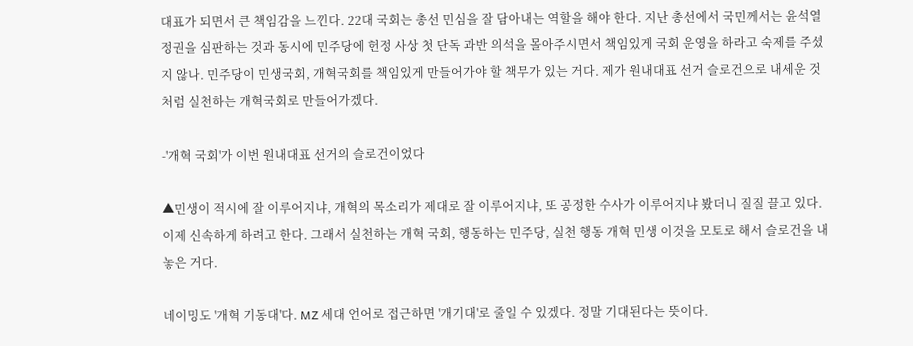대표가 되면서 큰 책임감을 느낀다. 22대 국회는 총선 민심을 잘 담아내는 역할을 해야 한다. 지난 총선에서 국민께서는 윤석열 정권을 심판하는 것과 동시에 민주당에 헌정 사상 첫 단독 과반 의석을 몰아주시면서 책임있게 국회 운영을 하라고 숙제를 주셨지 않나. 민주당이 민생국회, 개혁국회를 책임있게 만들어가야 할 책무가 있는 거다. 제가 원내대표 선거 슬로건으로 내세운 것처럼 실천하는 개혁국회로 만들어가겠다.

-'개혁 국회'가 이번 원내대표 선거의 슬로건이었다

▲민생이 적시에 잘 이루어지냐, 개혁의 목소리가 제대로 잘 이루어지냐, 또 공정한 수사가 이루어지냐 봤더니 질질 끌고 있다. 이제 신속하게 하려고 한다. 그래서 실천하는 개혁 국회, 행동하는 민주당, 실천 행동 개혁 민생 이것을 모토로 해서 슬로건을 내놓은 거다.

네이밍도 '개혁 기동대'다. MZ 세대 언어로 접근하면 '개기대'로 줄일 수 있겠다. 정말 기대된다는 뜻이다.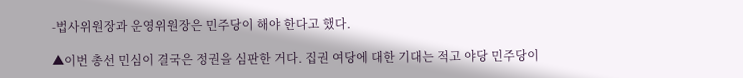-법사위원장과 운영위원장은 민주당이 해야 한다고 했다.

▲이번 총선 민심이 결국은 정권을 심판한 거다. 집권 여당에 대한 기대는 적고 야당 민주당이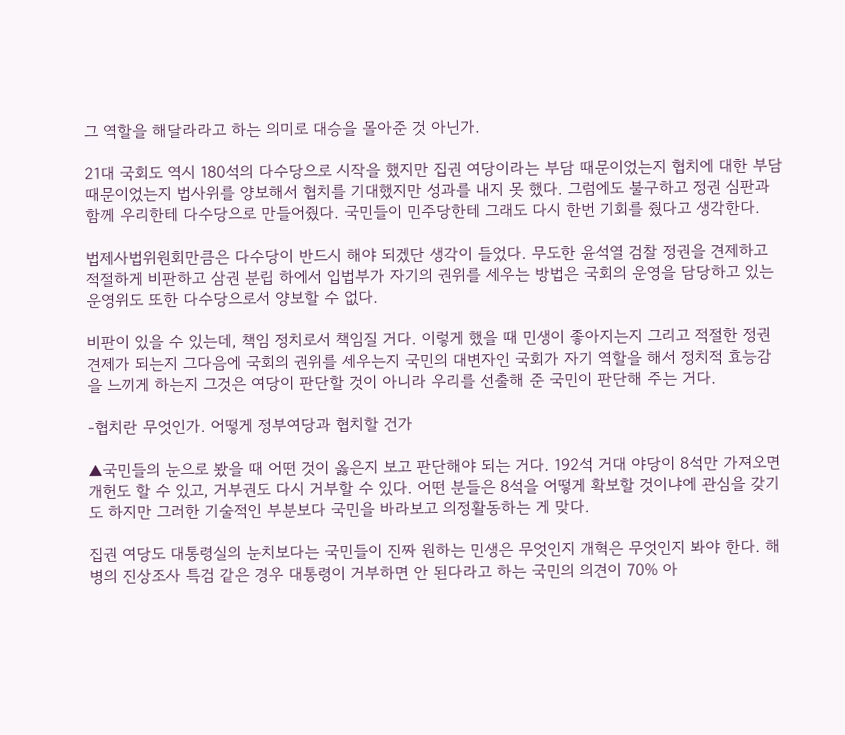그 역할을 해달라라고 하는 의미로 대승을 몰아준 것 아닌가.

21대 국회도 역시 180석의 다수당으로 시작을 했지만 집권 여당이라는 부담 때문이었는지 협치에 대한 부담 때문이었는지 법사위를 양보해서 협치를 기대했지만 성과를 내지 못 했다. 그럼에도 불구하고 정권 심판과 함께 우리한테 다수당으로 만들어줬다. 국민들이 민주당한테 그래도 다시 한번 기회를 줬다고 생각한다.

법제사법위원회만큼은 다수당이 반드시 해야 되겠단 생각이 들었다. 무도한 윤석열 검찰 정권을 견제하고 적절하게 비판하고 삼권 분립 하에서 입법부가 자기의 권위를 세우는 방법은 국회의 운영을 담당하고 있는 운영위도 또한 다수당으로서 양보할 수 없다.

비판이 있을 수 있는데, 책임 정치로서 책임질 거다. 이렇게 했을 때 민생이 좋아지는지 그리고 적절한 정권 견제가 되는지 그다음에 국회의 권위를 세우는지 국민의 대변자인 국회가 자기 역할을 해서 정치적 효능감을 느끼게 하는지 그것은 여당이 판단할 것이 아니라 우리를 선출해 준 국민이 판단해 주는 거다.

-협치란 무엇인가. 어떻게 정부여당과 협치할 건가

▲국민들의 눈으로 봤을 때 어떤 것이 옳은지 보고 판단해야 되는 거다. 192석 거대 야당이 8석만 가져오면 개헌도 할 수 있고, 거부권도 다시 거부할 수 있다. 어떤 분들은 8석을 어떻게 확보할 것이냐에 관심을 갖기도 하지만 그러한 기술적인 부분보다 국민을 바라보고 의정활동하는 게 맞다.

집권 여당도 대통령실의 눈치보다는 국민들이 진짜 원하는 민생은 무엇인지 개혁은 무엇인지 봐야 한다. 해병의 진상조사 특검 같은 경우 대통령이 거부하면 안 된다라고 하는 국민의 의견이 70% 아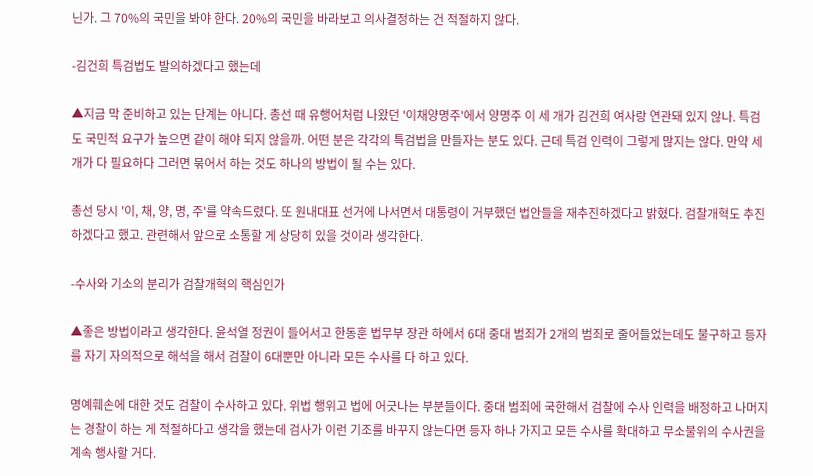닌가. 그 70%의 국민을 봐야 한다. 20%의 국민을 바라보고 의사결정하는 건 적절하지 않다.

-김건희 특검법도 발의하겠다고 했는데

▲지금 막 준비하고 있는 단계는 아니다. 총선 때 유행어처럼 나왔던 '이채양명주'에서 양명주 이 세 개가 김건희 여사랑 연관돼 있지 않나. 특검도 국민적 요구가 높으면 같이 해야 되지 않을까. 어떤 분은 각각의 특검법을 만들자는 분도 있다. 근데 특검 인력이 그렇게 많지는 않다. 만약 세 개가 다 필요하다 그러면 묶어서 하는 것도 하나의 방법이 될 수는 있다.

총선 당시 '이, 채, 양, 명, 주'를 약속드렸다. 또 원내대표 선거에 나서면서 대통령이 거부했던 법안들을 재추진하겠다고 밝혔다. 검찰개혁도 추진하겠다고 했고. 관련해서 앞으로 소통할 게 상당히 있을 것이라 생각한다.

-수사와 기소의 분리가 검찰개혁의 핵심인가

▲좋은 방법이라고 생각한다. 윤석열 정권이 들어서고 한동훈 법무부 장관 하에서 6대 중대 범죄가 2개의 범죄로 줄어들었는데도 불구하고 등자를 자기 자의적으로 해석을 해서 검찰이 6대뿐만 아니라 모든 수사를 다 하고 있다.

명예훼손에 대한 것도 검찰이 수사하고 있다. 위법 행위고 법에 어긋나는 부분들이다. 중대 범죄에 국한해서 검찰에 수사 인력을 배정하고 나머지는 경찰이 하는 게 적절하다고 생각을 했는데 검사가 이런 기조를 바꾸지 않는다면 등자 하나 가지고 모든 수사를 확대하고 무소불위의 수사권을 계속 행사할 거다.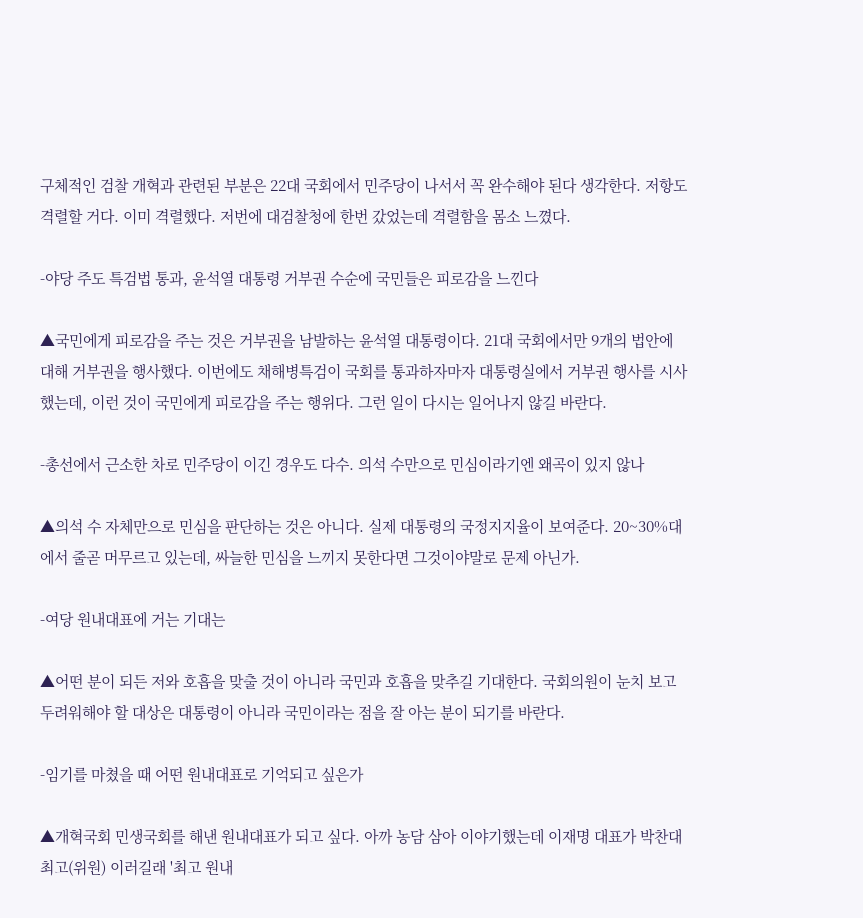구체적인 검찰 개혁과 관련된 부분은 22대 국회에서 민주당이 나서서 꼭 완수해야 된다 생각한다. 저항도 격렬할 거다. 이미 격렬했다. 저번에 대검찰청에 한번 갔었는데 격렬함을 몸소 느꼈다.

-야당 주도 특검법 통과, 윤석열 대통령 거부권 수순에 국민들은 피로감을 느낀다

▲국민에게 피로감을 주는 것은 거부권을 남발하는 윤석열 대통령이다. 21대 국회에서만 9개의 법안에 대해 거부권을 행사했다. 이번에도 채해병특검이 국회를 통과하자마자 대통령실에서 거부권 행사를 시사했는데, 이런 것이 국민에게 피로감을 주는 행위다. 그런 일이 다시는 일어나지 않길 바란다.

-총선에서 근소한 차로 민주당이 이긴 경우도 다수. 의석 수만으로 민심이라기엔 왜곡이 있지 않나

▲의석 수 자체만으로 민심을 판단하는 것은 아니다. 실제 대통령의 국정지지율이 보여준다. 20~30%대에서 줄곧 머무르고 있는데, 싸늘한 민심을 느끼지 못한다면 그것이야말로 문제 아닌가.

-여당 원내대표에 거는 기대는

▲어떤 분이 되든 저와 호흡을 맞출 것이 아니라 국민과 호흡을 맞추길 기대한다. 국회의원이 눈치 보고 두려워해야 할 대상은 대통령이 아니라 국민이라는 점을 잘 아는 분이 되기를 바란다.

-임기를 마쳤을 때 어떤 원내대표로 기억되고 싶은가

▲개혁국회 민생국회를 해낸 원내대표가 되고 싶다. 아까 농담 삼아 이야기했는데 이재명 대표가 박찬대 최고(위원) 이러길래 '최고 원내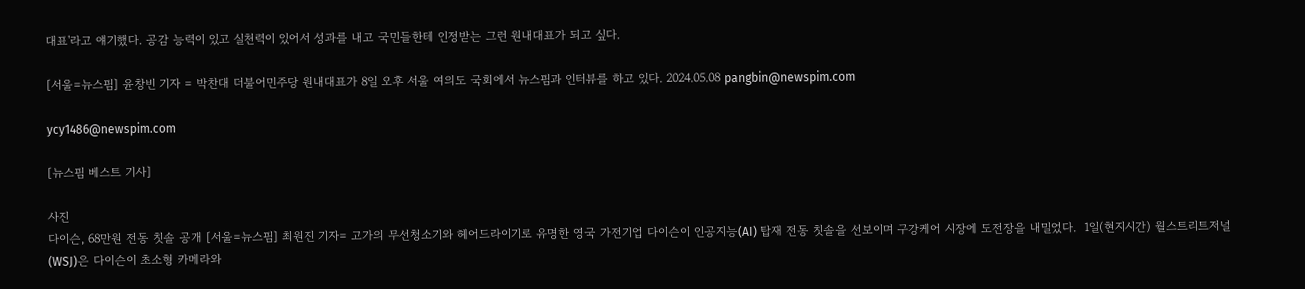대표'라고 얘기했다. 공감 능력이 있고 실천력이 있어서 성과를 내고 국민들한테 인정받는 그런 원내대표가 되고 싶다.

[서울=뉴스핌] 윤창빈 기자 = 박찬대 더불어민주당 원내대표가 8일 오후 서울 여의도 국회에서 뉴스핌과 인터뷰를 하고 있다. 2024.05.08 pangbin@newspim.com

ycy1486@newspim.com

[뉴스핌 베스트 기사]

사진
다이슨, 68만원 전동 칫솔 공개 [서울=뉴스핌] 최원진 기자= 고가의 무선청소기와 헤어드라이기로 유명한 영국 가전기업 다이슨이 인공지능(AI) 탑재 전동 칫솔을 선보이며 구강케어 시장에 도전장을 내밀었다.  1일(현지시간) 월스트리트저널(WSJ)은 다이슨이 초소형 카메라와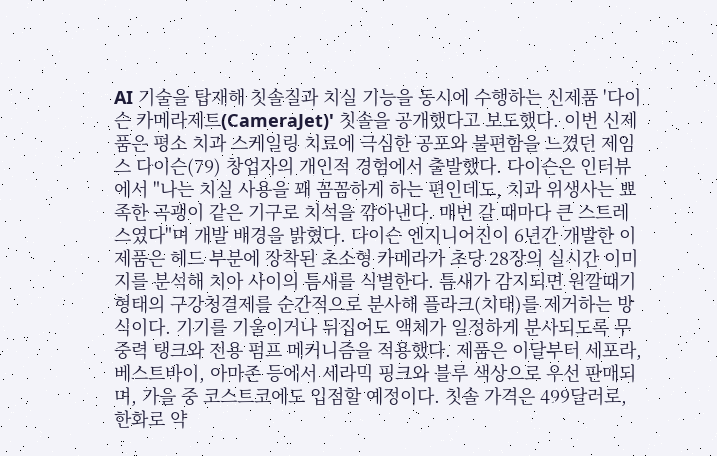AI 기술을 탑재해 칫솔질과 치실 기능을 동시에 수행하는 신제품 '다이슨 카메라제트(CameraJet)' 칫솔을 공개했다고 보도했다. 이번 신제품은 평소 치과 스케일링 치료에 극심한 공포와 불편함을 느꼈던 제임스 다이슨(79) 창업자의 개인적 경험에서 출발했다. 다이슨은 인터뷰에서 "나는 치실 사용을 꽤 꼼꼼하게 하는 편인데도, 치과 위생사는 뾰족한 곡괭이 같은 기구로 치석을 깎아낸다. 매번 갈 때마다 큰 스트레스였다"며 개발 배경을 밝혔다. 다이슨 엔지니어진이 6년간 개발한 이 제품은 헤드 부분에 장착된 초소형 카메라가 초당 28장의 실시간 이미지를 분석해 치아 사이의 틈새를 식별한다. 틈새가 감지되면 원깔때기 형태의 구강청결제를 순간적으로 분사해 플라크(치태)를 제거하는 방식이다. 기기를 기울이거나 뒤집어도 액체가 일정하게 분사되도록 무중력 탱크와 전용 펌프 메커니즘을 적용했다. 제품은 이달부터 세포라, 베스트바이, 아마존 등에서 세라믹 핑크와 블루 색상으로 우선 판매되며, 가을 중 코스트코에도 입점할 예정이다. 칫솔 가격은 499달러로, 한화로 약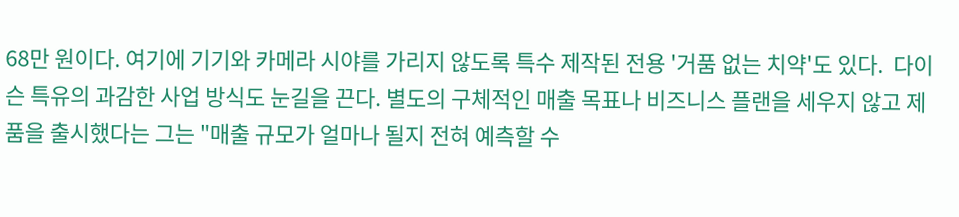68만 원이다. 여기에 기기와 카메라 시야를 가리지 않도록 특수 제작된 전용 '거품 없는 치약'도 있다.  다이슨 특유의 과감한 사업 방식도 눈길을 끈다. 별도의 구체적인 매출 목표나 비즈니스 플랜을 세우지 않고 제품을 출시했다는 그는 "매출 규모가 얼마나 될지 전혀 예측할 수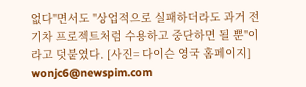없다"면서도 "상업적으로 실패하더라도 과거 전기차 프로젝트처럼 수용하고 중단하면 될 뿐"이라고 덧붙였다. [사진= 다이슨 영국 홈페이지] wonjc6@newspim.com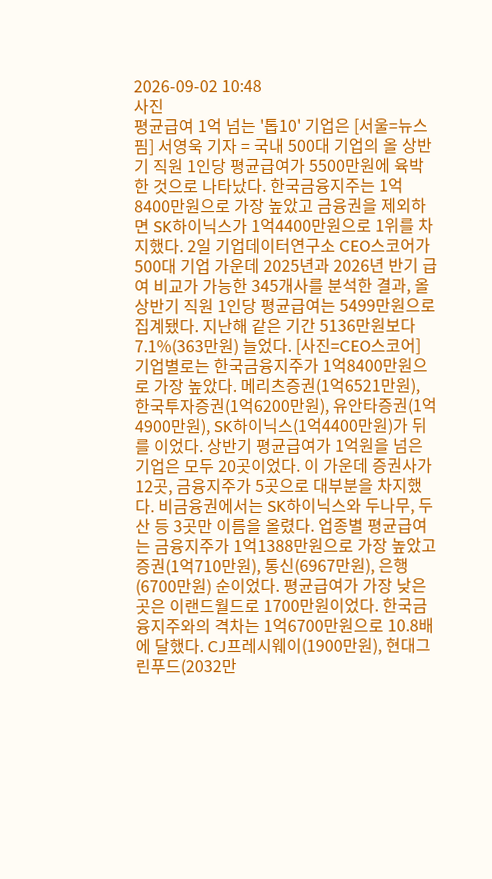2026-09-02 10:48
사진
평균급여 1억 넘는 '톱10' 기업은 [서울=뉴스핌] 서영욱 기자 = 국내 500대 기업의 올 상반기 직원 1인당 평균급여가 5500만원에 육박한 것으로 나타났다. 한국금융지주는 1억8400만원으로 가장 높았고 금융권을 제외하면 SK하이닉스가 1억4400만원으로 1위를 차지했다. 2일 기업데이터연구소 CEO스코어가 500대 기업 가운데 2025년과 2026년 반기 급여 비교가 가능한 345개사를 분석한 결과, 올 상반기 직원 1인당 평균급여는 5499만원으로 집계됐다. 지난해 같은 기간 5136만원보다 7.1%(363만원) 늘었다. [사진=CEO스코어] 기업별로는 한국금융지주가 1억8400만원으로 가장 높았다. 메리츠증권(1억6521만원), 한국투자증권(1억6200만원), 유안타증권(1억4900만원), SK하이닉스(1억4400만원)가 뒤를 이었다. 상반기 평균급여가 1억원을 넘은 기업은 모두 20곳이었다. 이 가운데 증권사가 12곳, 금융지주가 5곳으로 대부분을 차지했다. 비금융권에서는 SK하이닉스와 두나무, 두산 등 3곳만 이름을 올렸다. 업종별 평균급여는 금융지주가 1억1388만원으로 가장 높았고 증권(1억710만원), 통신(6967만원), 은행(6700만원) 순이었다. 평균급여가 가장 낮은 곳은 이랜드월드로 1700만원이었다. 한국금융지주와의 격차는 1억6700만원으로 10.8배에 달했다. CJ프레시웨이(1900만원), 현대그린푸드(2032만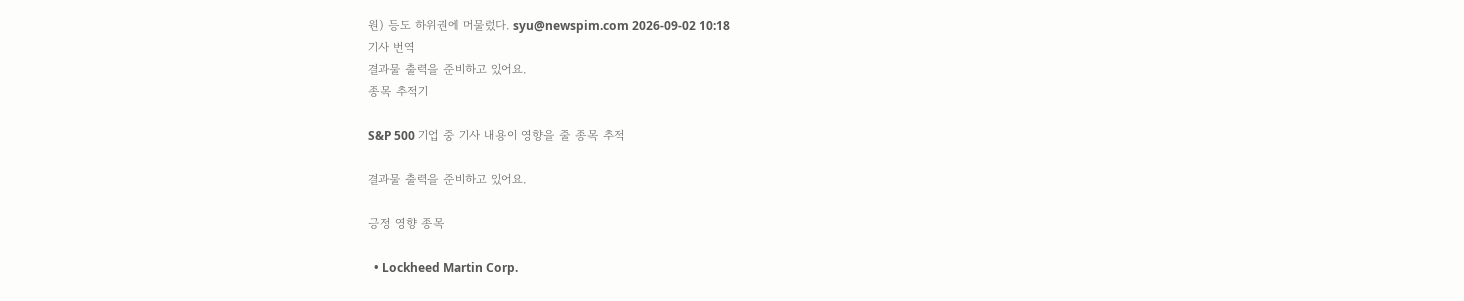원) 등도 하위권에 머물렀다. syu@newspim.com 2026-09-02 10:18
기사 번역
결과물 출력을 준비하고 있어요.
종목 추적기

S&P 500 기업 중 기사 내용이 영향을 줄 종목 추적

결과물 출력을 준비하고 있어요.

긍정 영향 종목

  • Lockheed Martin Corp.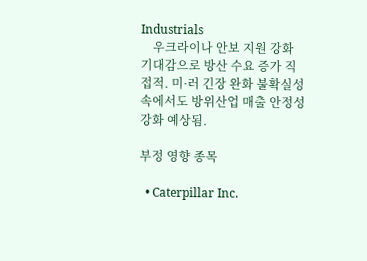Industrials
    우크라이나 안보 지원 강화 기대감으로 방산 수요 증가 직접적. 미·러 긴장 완화 불확실성 속에서도 방위산업 매출 안정성 강화 예상됨.

부정 영향 종목

  • Caterpillar Inc.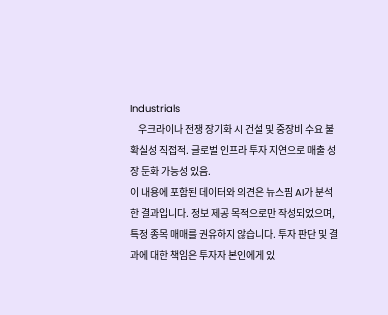Industrials
    우크라이나 전쟁 장기화 시 건설 및 중장비 수요 불확실성 직접적. 글로벌 인프라 투자 지연으로 매출 성장 둔화 가능성 있음.
이 내용에 포함된 데이터와 의견은 뉴스핌 AI가 분석한 결과입니다. 정보 제공 목적으로만 작성되었으며, 특정 종목 매매를 권유하지 않습니다. 투자 판단 및 결과에 대한 책임은 투자자 본인에게 있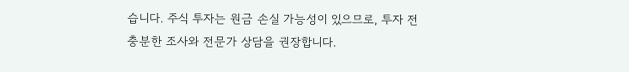습니다. 주식 투자는 원금 손실 가능성이 있으므로, 투자 전 충분한 조사와 전문가 상담을 권장합니다.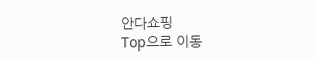안다쇼핑
Top으로 이동